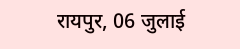रायपुर, 06 जुलाई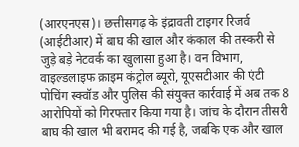(आरएनएस)। छत्तीसगढ़ के इंद्रावती टाइगर रिजर्व (आईटीआर) में बाघ की खाल और कंकाल की तस्करी से जुड़े बड़े नेटवर्क का खुलासा हुआ है। वन विभाग, वाइल्डलाइफ क्राइम कंट्रोल ब्यूरो, यूएसटीआर की एंटी पोचिंग स्क्वॉड और पुलिस की संयुक्त कार्रवाई में अब तक 8 आरोपियों को गिरफ्तार किया गया है। जांच के दौरान तीसरी बाघ की खाल भी बरामद की गई है, जबकि एक और खाल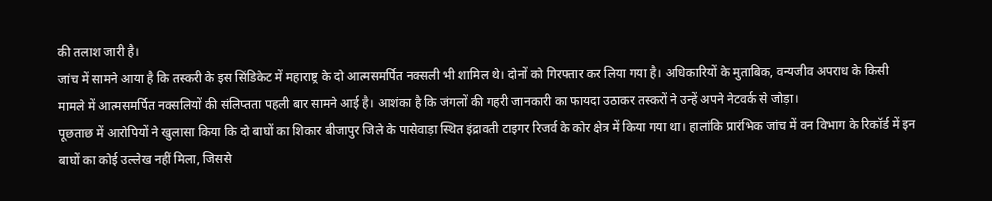की तलाश जारी है।
जांच में सामने आया है कि तस्करी के इस सिंडिकेट में महाराष्ट्र के दो आत्मसमर्पित नक्सली भी शामिल थे। दोनों को गिरफ्तार कर लिया गया है। अधिकारियों के मुताबिक, वन्यजीव अपराध के किसी मामले में आत्मसमर्पित नक्सलियों की संलिप्तता पहली बार सामने आई है। आशंका है कि जंगलों की गहरी जानकारी का फायदा उठाकर तस्करों ने उन्हें अपने नेटवर्क से जोड़ा।
पूछताछ में आरोपियों ने खुलासा किया कि दो बाघों का शिकार बीजापुर जिले के पासेवाड़ा स्थित इंद्रावती टाइगर रिजर्व के कोर क्षेत्र में किया गया था। हालांकि प्रारंभिक जांच में वन विभाग के रिकॉर्ड में इन बाघों का कोई उल्लेख नहीं मिला, जिससे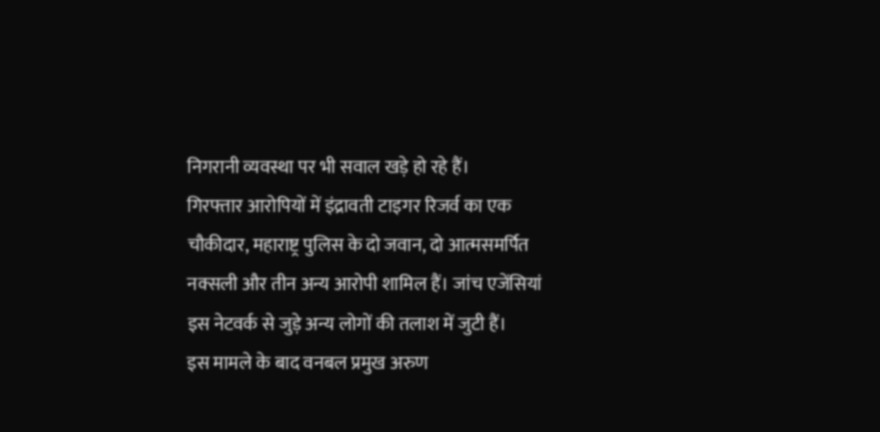निगरानी व्यवस्था पर भी सवाल खड़े हो रहे हैं।
गिरफ्तार आरोपियों में इंद्रावती टाइगर रिजर्व का एक चौकीदार, महाराष्ट्र पुलिस के दो जवान, दो आत्मसमर्पित नक्सली और तीन अन्य आरोपी शामिल हैं। जांच एजेंसियां इस नेटवर्क से जुड़े अन्य लोगों की तलाश में जुटी हैं।
इस मामले के बाद वनबल प्रमुख अरुण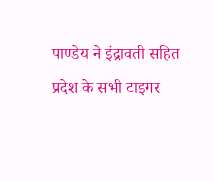पाण्डेय ने इंद्रावती सहित प्रदेश के सभी टाइगर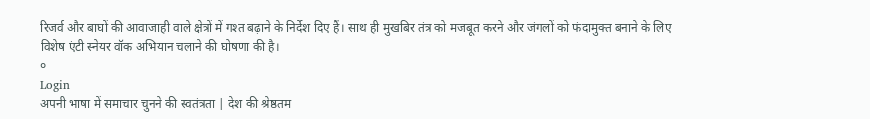रिजर्व और बाघों की आवाजाही वाले क्षेत्रों में गश्त बढ़ाने के निर्देश दिए हैं। साथ ही मुखबिर तंत्र को मजबूत करने और जंगलों को फंदामुक्त बनाने के लिए विशेष एंटी स्नेयर वॉक अभियान चलाने की घोषणा की है।
०
Login
अपनी भाषा में समाचार चुनने की स्वतंत्रता | देश की श्रेष्ठतम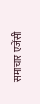समाचार एजेंसी